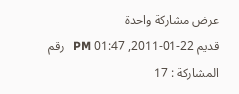عرض مشاركة واحدة
قديم 22-01-2011, 01:47 PM   رقم المشاركة : 17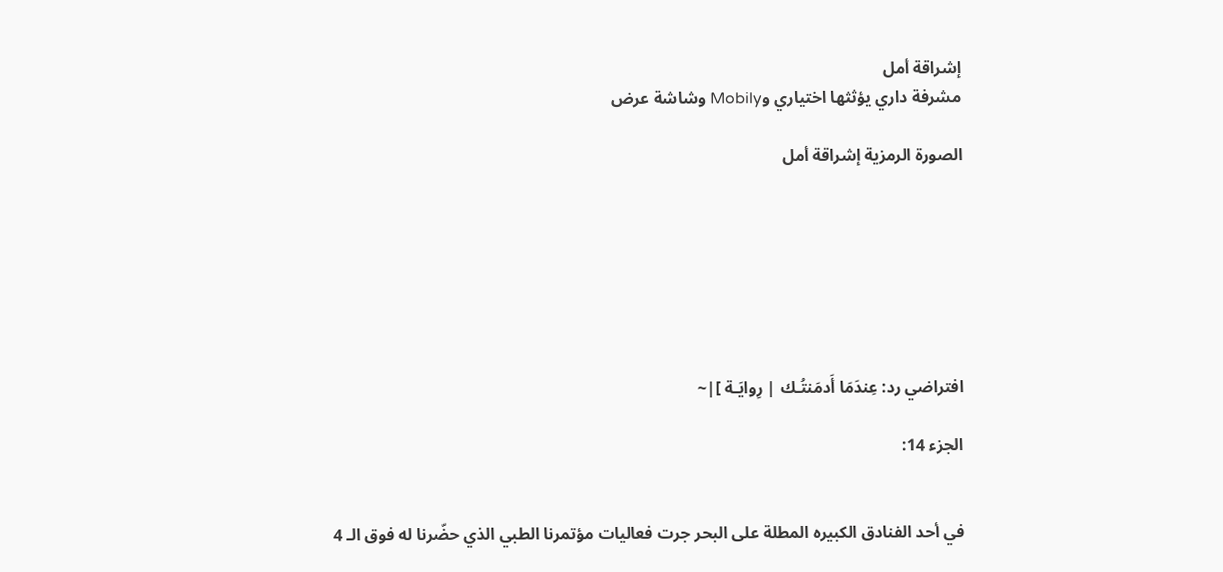إشراقة أمل
مشرفة داري يؤثثها اختياري وMobily وشاشة عرض

الصورة الرمزية إشراقة أمل







افتراضي رد: عِندَمَا أَدمَنتُـك | رِوايَـة ]|~

الجزء 14:


في أحد الفنادق الكبيره المطلة على البحر جرت فعاليات مؤتمرنا الطبي الذي حضّرنا له فوق الـ 4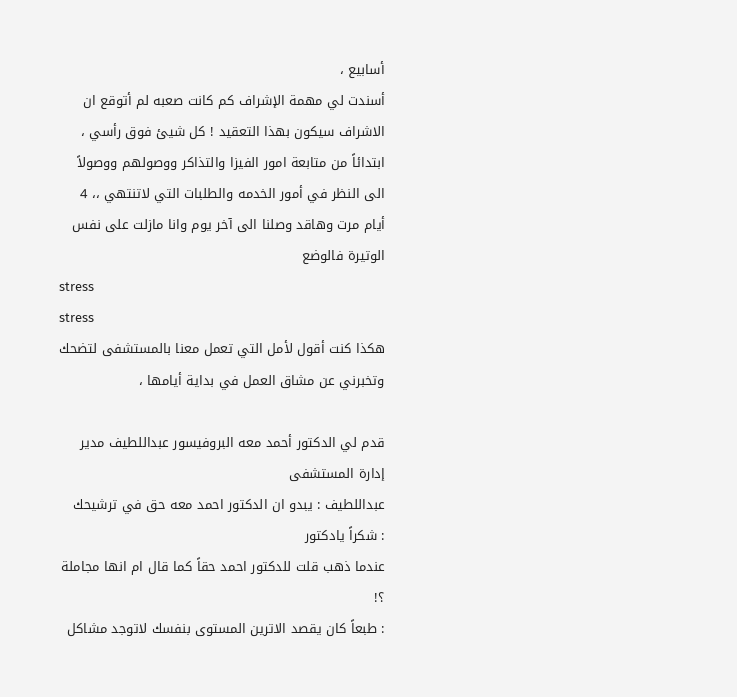أسابيع ،
أسندت لي مهمة الإشراف كم كانت صعبه لم أتوقع ان الاشراف سيكون بهذا التعقيد ! كل شيئ فوق رأسي ، ابتدائاً من متابعة امور الفيزا والتذاكر ووصولهم ووصولاً الى النظر في أمور الخدمه والطلبات التي لاتنتهي ،، 4 أيام مرت وهاقد وصلنا الى آخر يوم وانا مازلت على نفس الوتيرة فالوضع
stress
stress
هكذا كنت أقول لأمل التي تعمل معنا بالمستشفى لتضحك وتخبرني عن مشاق العمل في بداية أيامها ،

قدم لي الدكتور أحمد معه البروفيسور عبداللطيف مدير إدارة المستشفى
عبداللطيف : يبدو ان الدكتور احمد معه حق في ترشيحك
: شكراً يادكتور
عندما ذهب قلت للدكتور احمد حقاً كما قال ام انها مجاملة ؟!
: طبعاً كان يقصد الاترين المستوى بنفسك لاتوجد مشاكل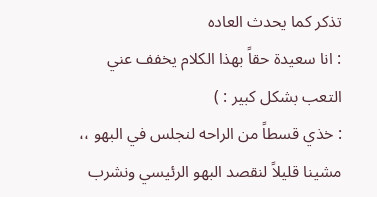تذكر كما يحدث العاده
: انا سعيدة حقاً بهذا الكلام يخفف عني التعب بشكل كبير : )
: خذي قسطاً من الراحه لنجلس في البهو ،،
مشينا قليلاً لنقصد البهو الرئيسي ونشرب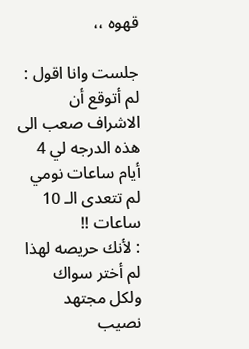قهوه ،،

جلست وانا اقول : لم أتوقع أن الاشراف صعب الى هذه الدرجه لي 4 أيام ساعات نومي لم تتعدى الـ 10 ساعات !!
: لأنك حريصه لهذا لم أختر سواك
ولكل مجتهد نصيب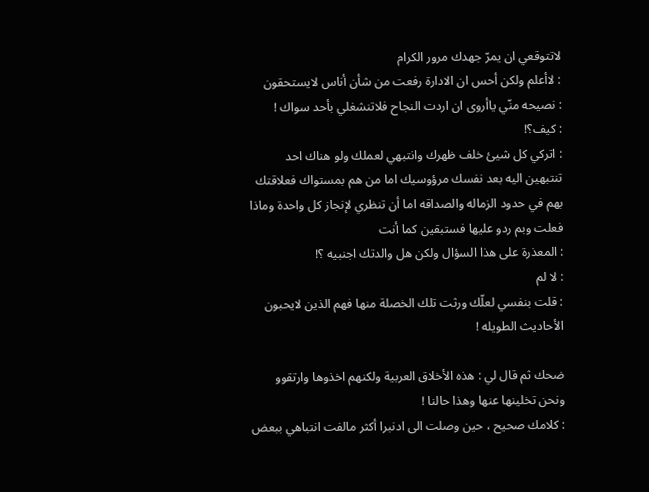لاتتوقعي ان يمرّ جهدك مرور الكرام
: لاأعلم ولكن أحس ان الادارة رفعت من شأن أناس لايستحقون
: نصيحه منّي ياأروى ان اردت النجاح فلاتنشغلي بأحد سواك !
: كيف؟!
: اتركي كل شيئ خلف ظهرك وانتبهي لعملك ولو هناك احد تنتبهين اليه بعد نفسك مرؤوسيك اما من هم بمستواك فعلاقتك بهم في حدود الزماله والصداقه اما أن تنظري لإنجاز كل واحدة وماذا فعلت وبم ردو عليها فستبقين كما أنت
: المعذرة على هذا السؤال ولكن هل والدتك اجنبيه ؟!
: لا لم
: قلت بنفسي لعلّك ورثت تلك الخصلة منها فهم الذين لايحبون الأحاديث الطويله !

ضحك ثم قال لي : هذه الأخلاق العربية ولكنهم اخذوها وارتقوو ونحن تخلينها عنها وهذا حالنا !
: كلامك صحيح ، حين وصلت الى ادنبرا أكثر مالفت انتباهي ببعض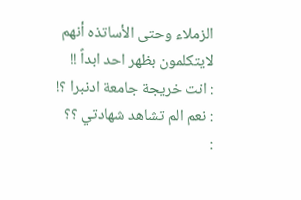الزملاء وحتى الأساتذه أنهم لايتكلمون بظهر احد ابداً !!
: انت خريجة جامعة ادنبرا ؟!
: نعم الم تشاهد شهادتي ؟؟
: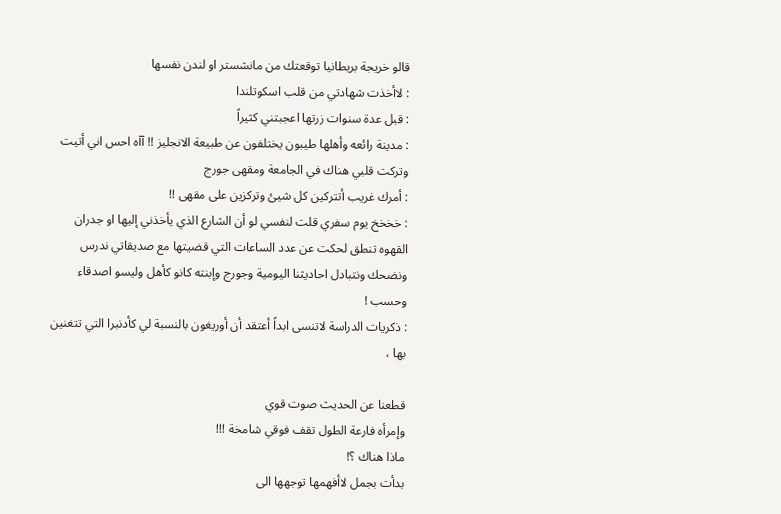قالو خريجة بريطانيا توقعتك من مانشستر او لندن نفسها
: لاأخذت شهادتي من قلب اسكوتلندا
: قبل عدة سنوات زرتها اعجبتني كثيراً
: مدينة رائعه وأهلها طيبون يختلفون عن طبيعة الانجليز !! آآه احس اني أتيت وتركت قلبي هناك في الجامعة ومقهى جورج
: أمرك غريب أتتركين كل شيئ وتركزين على مقهى !!
: خخخخ يوم سفري قلت لنفسي لو أن الشارع الذي يأخذني إليها او جدران القهوه تنطق لحكت عن عدد الساعات التي قضيتها مع صديقاتي ندرس ونضحك ونتبادل احاديثنا اليومية وجورج وإبنته كانو كأهل وليسو اصدقاء وحسب !
: ذكريات الدراسة لاتنسى ابداً أعتقد أن أوريغون بالنسبة لي كأدنبرا التي تتغنين بها ،

قطعنا عن الحديث صوت قوي
وإمرأه فارعة الطول تقف فوقي شامخة !!!
ماذا هناك ؟!
بدأت بجمل لاأفهمها توجهها الى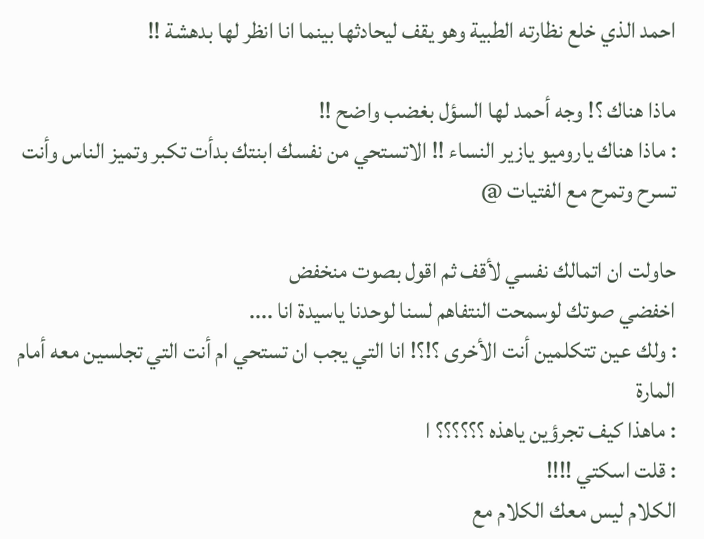احمد الذي خلع نظارته الطبية وهو يقف ليحادثها بينما انا انظر لها بدهشة !!

ماذا هناك ؟! وجه أحمد لها السؤل بغضب واضح !!
: ماذا هناك ياروميو يازير النساء !! الاتستحي من نفسك ابنتك بدأت تكبر وتميز الناس وأنت تسرح وتمرح مع الفتيات @

حاولت ان اتمالك نفسي لأقف ثم اقول بصوت منخفض
اخفضي صوتك لوسمحت النتفاهم لسنا لوحدنا ياسيدة انا ....
: ولك عين تتكلمين أنت الأخرى ؟!؟! انا التي يجب ان تستحي ام أنت التي تجلسين معه أمام المارة
: ماهذا كيف تجرؤين ياهذه ؟؟؟؟؟؟ ا
: قلت اسكتي !!!!
الكلام ليس معك الكلام مع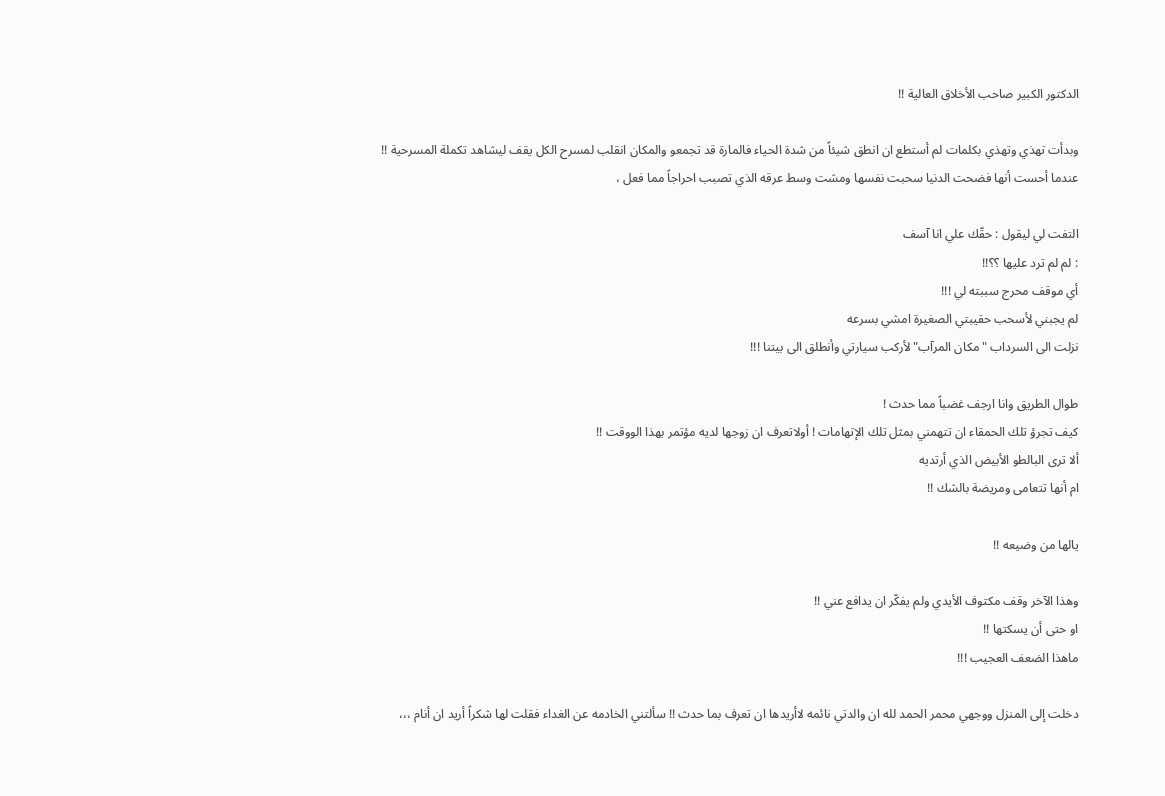الدكتور الكبير صاحب الأخلاق العالية !!

وبدأت تهذي وتهذي بكلمات لم أستطع ان انطق شيئاً من شدة الحياء فالمارة قد تجمعو والمكان انقلب لمسرح الكل يقف ليشاهد تكملة المسرحية !!
عندما أحست أنها فضحت الدنيا سحبت نفسها ومشت وسط عرقه الذي تصبب احراجاً مما فعل ،

التفت لي ليقول : حقّك علي انا آسف
: لم لم ترد عليها ؟؟!!
أي موقف محرج سببته لي !!!
لم يجبني لأسحب حقيبتي الصغيرة امشي بسرعه
نزلت الى السرداب "مكان المرآب" لأركب سيارتي وأنطلق الى بيتنا !!!

طوال الطريق وانا ارجف غضباً مما حدث !
كيف تجرؤ تلك الحمقاء ان تتهمني بمثل تلك الإتهامات ! أولاتعرف ان زوجها لديه مؤتمر بهذا الووقت !!
ألا ترى البالطو الأبيض الذي أرتديه
ام أنها تتعامى ومريضة بالشك !!

يالها من وضيعه !!

وهذا الآخر وقف مكتوف الأيدي ولم يفكّر ان يدافع عني !!
او حتى أن يسكتها !!
ماهذا الضعف العجيب !!!

دخلت إلى المنزل ووجهي محمر الحمد لله ان والدتي نائمه لاأريدها ان تعرف بما حدث !! سألتني الخادمه عن الغداء فقلت لها شكراً أريد ان أنام ،،،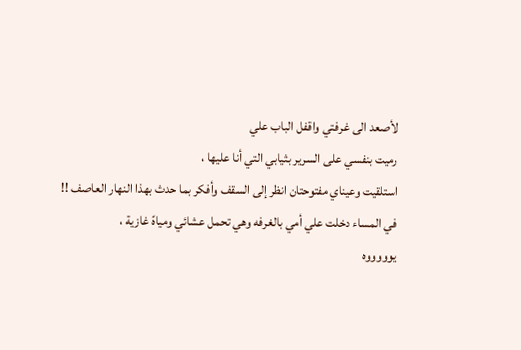لأصعد الى غرفتي واقفل الباب علي
رميت بنفسي على السرير بثيابي التي أنا عليها ،
استلقيت وعيناي مفتوحتان انظر إلى السقف وأفكر بما حدث بهذا النهار العاصف !!
في المساء دخلت علي أمي بالغرفه وهي تحمل عشائي ومياهً غازية ،
يوووووه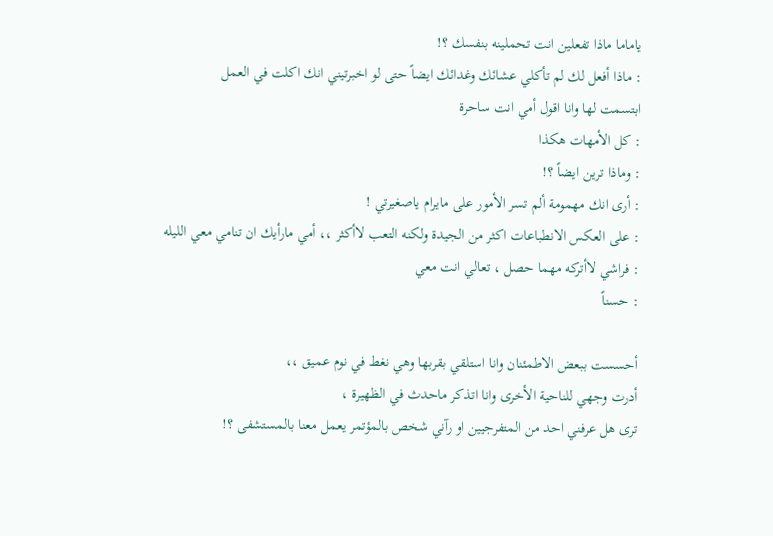ياماما ماذا تفعلين انت تحملينه بنفسك ؟!
: ماذا أفعل لك لم تأكلي عشائك وغدائك ايضاً حتى لو اخبرتيني انك اكلت في العمل
ابتسمت لها وانا اقول أمي انت ساحرة
: كل الأمهات هكذا
: وماذا ترين ايضاً ؟!
: أرى انك مهمومة ألم تسر الأمور على مايرام ياصغيرتي !
: على العكس الانطباعات اكثر من الجيدة ولكنه التعب لاأكثر ،، أمي مارأيك ان تنامي معي الليله
: فراشي لاأتركه مهما حصل ، تعالي انت معي
: حسناً

أحسست ببعض الاطمئنان وانا استلقي بقربها وهي نغط في نوم عميق ،،
أدرت وجهي للناحية الأخرى وانا اتذكر ماحدث في الظهيرة ،
ترى هل عرفني احد من المتفرجيين او رآني شخص بالمؤتمر يعمل معنا بالمستشفى ؟!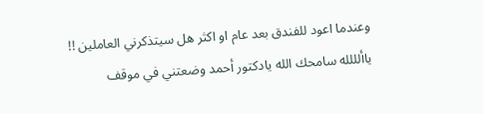وعندما اعود للفندق بعد عام او اكثر هل سيتذكرني العاملين !!
ياألللله سامحك الله يادكتور أحمد وضعتني في موقف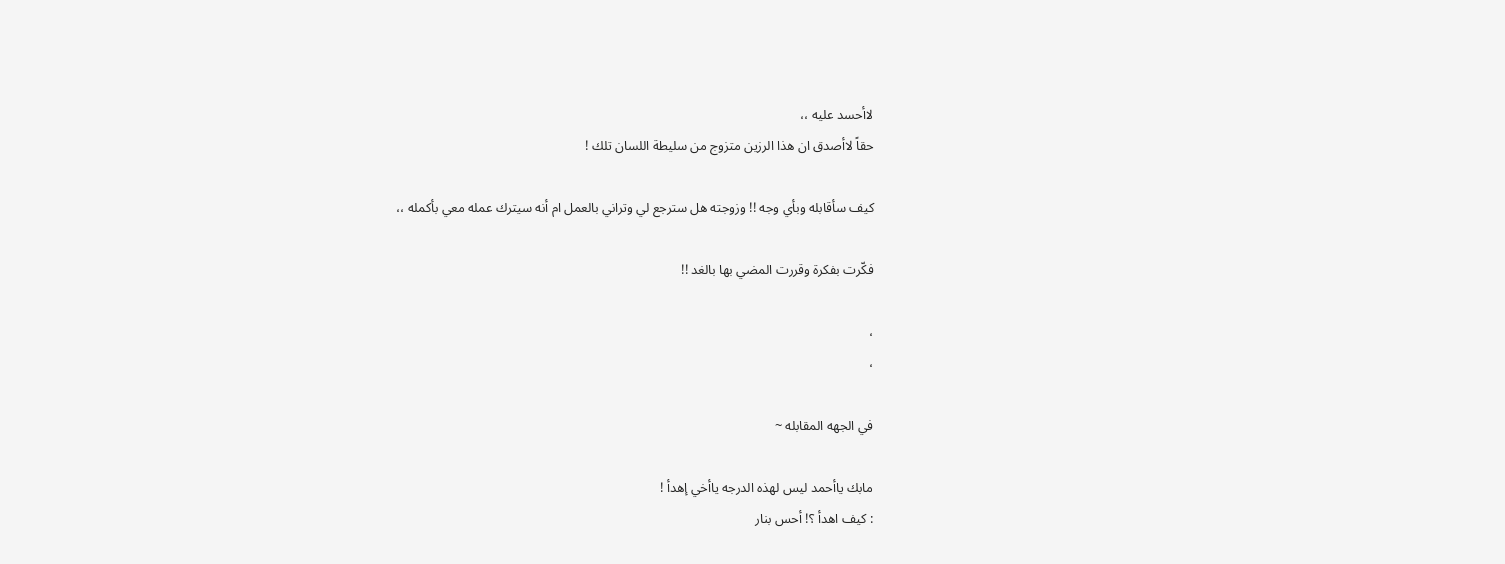لاأحسد عليه ،،
حقاً لاأصدق ان هذا الرزين متزوج من سليطة اللسان تلك !

كيف سأقابله وبأي وجه !! وزوجته هل سترجع لي وتراني بالعمل ام أنه سيترك عمله معي بأكمله ،،

فكّرت بفكرة وقررت المضي بها بالغد !!

،
،

في الجهه المقابله ~

مابك ياأحمد ليس لهذه الدرجه ياأخي إهدأ !
: كيف اهدأ ؟! أحس بنار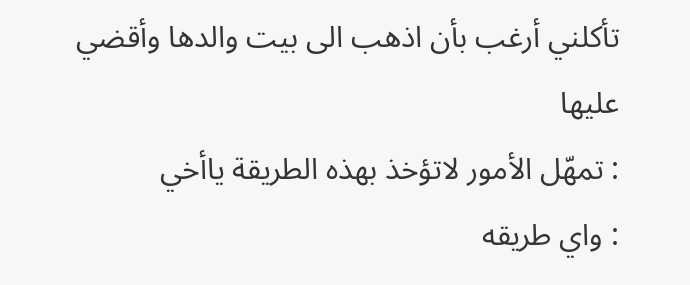تأكلني أرغب بأن اذهب الى بيت والدها وأقضي عليها
: تمهّل الأمور لاتؤخذ بهذه الطريقة ياأخي
: واي طريقه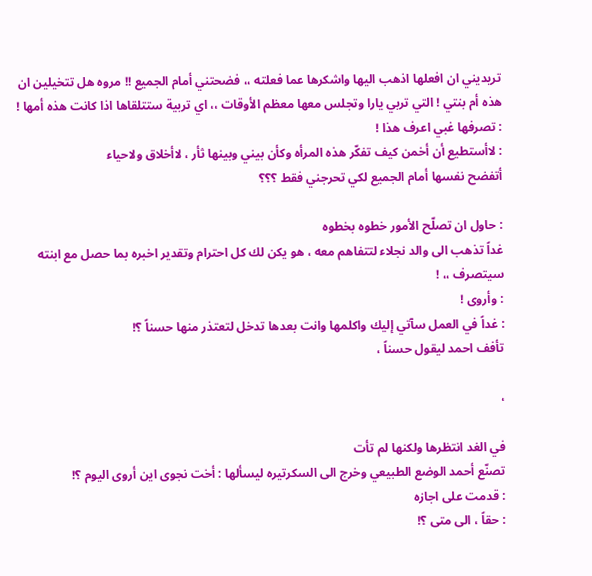تريديني ان افعلها اذهب اليها واشكرها عما فعلته ،، فضحتني أمام الجميع !! مروه هل تتخيلين ان هذه أم بنتي ! التي تربي يارا وتجلس معها معظم الأوقات ،، اي تربية ستتلقاها اذا كانت هذه أمها !
: تصرفها غبي اعرف هذا !
: لاأستطيع أن أخمن كيف تفكّر هذه المرأه وكأن بيني وبينها ثأر ، لاأخلاق ولاحياء
أتفضح نفسها أمام الجميع لكي تحرجني فقط ؟؟؟

: حاول ان تصلّح الأمور خطوه بخطوه
غداً تذهب الى والد نجلاء لتتفاهم معه ، هو يكن لك كل احترام وتقدير اخبره بما حصل مع ابنته سيتصرف ،، !
: وأروى !
: غداً في العمل سآتي إليك واكلمها وانت بعدها تدخل لتعتذر منها حسناً ؟!
تأفف احمد ليقول حسناً ،

،

في الغد انتظرها ولكنها لم تأت
تصنّع أحمد الوضع الطبيعي وخرج الى السكرتيره ليسألها : أخت نجوى اين أروى اليوم ؟!
: قدمت على اجازه
: حقاً ، الى متى ؟!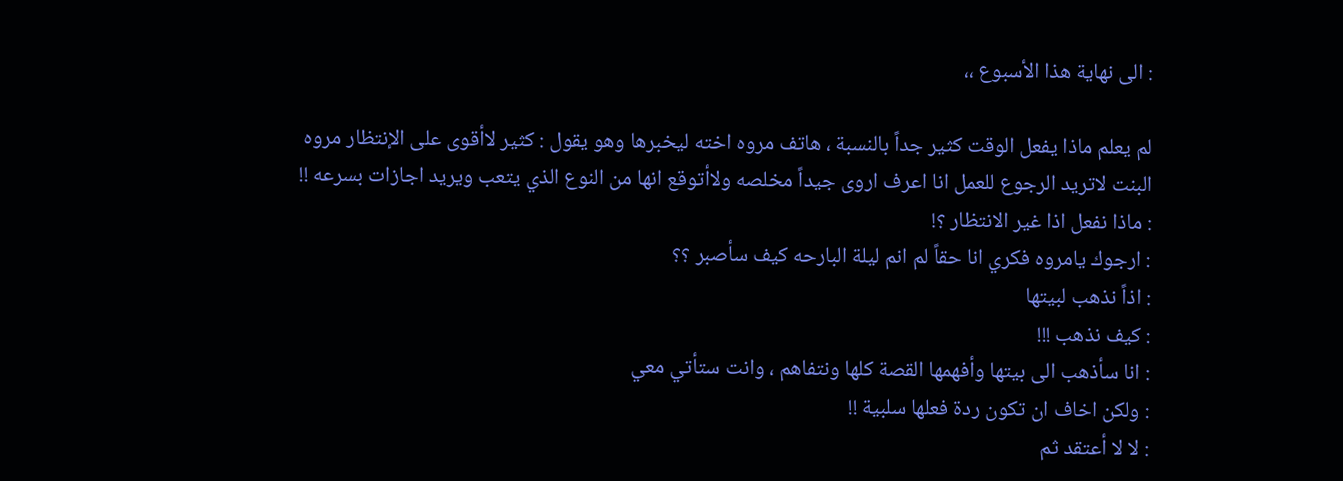: الى نهاية هذا الأسبوع ،،

لم يعلم ماذا يفعل الوقت كثير جداً بالنسبة ، هاتف مروه اخته ليخبرها وهو يقول : كثير لاأقوى على الإنتظار مروه البنت لاتريد الرجوع للعمل انا اعرف اروى جيداً مخلصه ولاأتوقع انها من النوع الذي يتعب ويريد اجازات بسرعه !!
: ماذا نفعل اذا غير الانتظار ؟!
: ارجوك يامروه فكري انا حقاً لم انم ليلة البارحه كيف سأصبر ؟؟
: اذاً نذهب لبيتها
: كيف نذهب !!!
: انا سأذهب الى بيتها وأفهمها القصة كلها ونتفاهم ، وانت ستأتي معي
: ولكن اخاف ان تكون ردة فعلها سلبية !!
: لا لا أعتقد ثم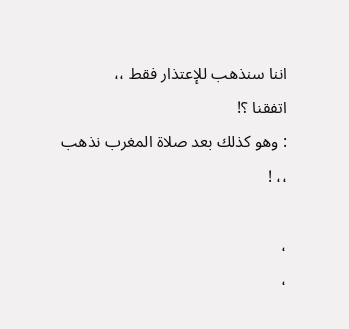اننا سنذهب للإعتذار فقط ،،
اتفقنا ؟!
: وهو كذلك بعد صلاة المغرب نذهب ،، !

،
،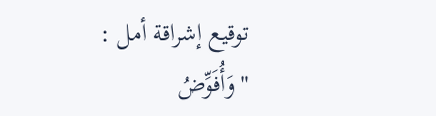توقيع إشراقة أمل :
"وَأُفَوِّضُ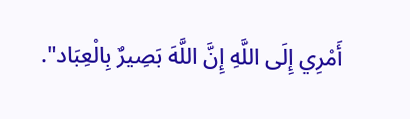أَمْرِي إِلَى اللَّهِ إِنَّ اللَّهَ بَصِيرٌ بِالْعِبَاد".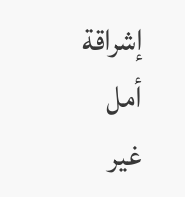إشراقة أمل غير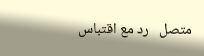متصل   رد مع اقتباس